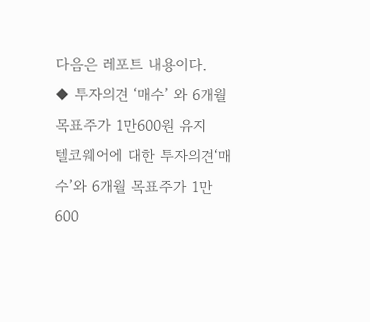다음은 레포트 내용이다.
◆ 투자의견 ‘매수’ 와 6개월 목표주가 1만600원 유지
텔코웨어에 대한 투자의견‘매수’와 6개월 목표주가 1만600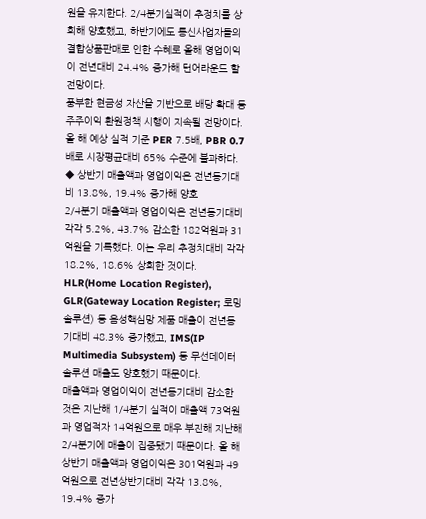원을 유지한다. 2/4분기실적이 추정치를 상회해 양호했고, 하반기에도 통신사업자들의 결합상품판매로 인한 수혜로 올해 영업이익이 전년대비 24.4% 증가해 턴어라운드 할 전망이다.
풍부한 현금성 자산을 기반으로 배당 확대 등 주주이익 환원정책 시행이 지속될 전망이다. 올 해 예상 실적 기준 PER 7.5배, PBR 0.7배로 시장평균대비 65% 수준에 불과하다.
◆ 상반기 매출액과 영업이익은 전년동기대비 13.8%, 19.4% 증가해 양호
2/4분기 매출액과 영업이익은 전년동기대비 각각 5.2%, 43.7% 감소한 182억원과 31억원을 기록했다. 이는 우리 추정치대비 각각 18.2%, 18.6% 상회한 것이다.
HLR(Home Location Register), GLR(Gateway Location Register; 로밍 솔루션) 등 음성핵심망 제품 매출이 전년동기대비 48.3% 증가했고, IMS(IP Multimedia Subsystem) 등 무선데이터 솔루션 매출도 양호했기 때문이다.
매출액과 영업이익이 전년동기대비 감소한 것은 지난해 1/4분기 실적이 매출액 73억원과 영업적자 14억원으로 매우 부진해 지난해 2/4분기에 매출이 집중됐기 때문이다. 올 해 상반기 매출액과 영업이익은 301억원과 49억원으로 전년상반기대비 각각 13.8%, 19.4% 증가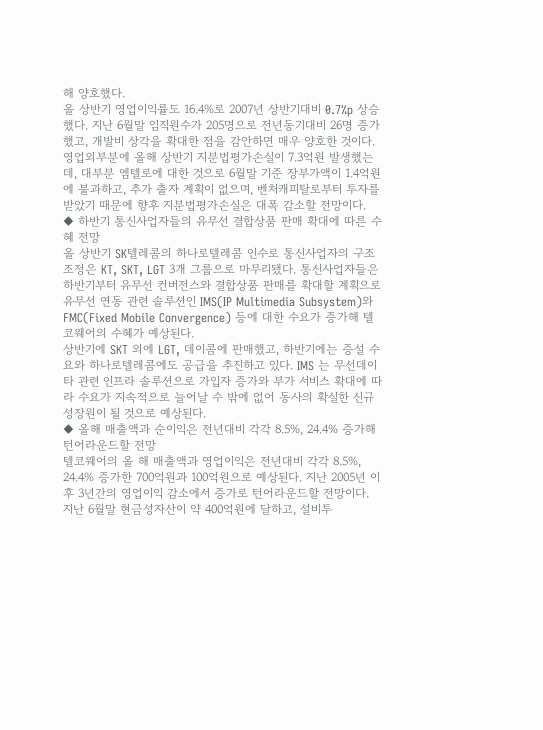해 양호했다.
올 상반기 영업이익률도 16.4%로 2007년 상반기대비 0.7%p 상승했다. 지난 6월말 임직원수가 205명으로 전년동기대비 26명 증가했고, 개발비 상각을 확대한 점을 감안하면 매우 양호한 것이다.
영업외부분에 올해 상반기 지분법평가손실이 7.3억원 발생했는데, 대부분 엠텔로에 대한 것으로 6월말 기준 장부가액이 1.4억원에 불과하고, 추가 출자 계획이 없으며, 벤처캐피탈로부터 투자를 받았기 때문에 향후 지분법평가손실은 대폭 감소할 전망이다.
◆ 하반기 통신사업자들의 유무선 결합상품 판매 확대에 따른 수혜 전망
올 상반기 SK텔레콤의 하나로텔레콤 인수로 통신사업자의 구조조정은 KT, SKT, LGT 3개 그룹으로 마무리됐다. 통신사업자들은 하반기부터 유무선 컨버전스와 결합상품 판매를 확대할 계획으로 유무선 연동 관련 솔루션인 IMS(IP Multimedia Subsystem)와 FMC(Fixed Mobile Convergence) 등에 대한 수요가 증가해 텔코웨어의 수혜가 예상된다.
상반기에 SKT 외에 LGT, 데이콤에 판매했고, 하반기에는 증설 수요와 하나로텔레콤에도 공급을 추진하고 있다. IMS 는 무선데이타 관련 인프라 솔루션으로 가입자 증가와 부가 서비스 확대에 따라 수요가 지속적으로 늘어날 수 밖에 없어 동사의 확실한 신규 성장원이 될 것으로 예상된다.
◆ 올해 매출액과 순이익은 전년대비 각각 8.5%, 24.4% 증가해 턴어라운드할 전망
텔코웨어의 올 해 매출액과 영업이익은 전년대비 각각 8.5%, 24.4% 증가한 700억원과 100억원으로 예상된다. 지난 2005년 이후 3년간의 영업이익 감소에서 증가로 턴어라운드할 전망이다.
지난 6월말 현금성자산이 약 400억원에 달하고, 설비투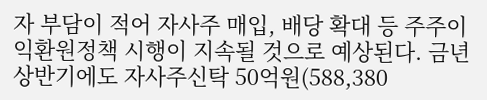자 부담이 적어 자사주 매입, 배당 확대 등 주주이익환원정책 시행이 지속될 것으로 예상된다. 금년 상반기에도 자사주신탁 50억원(588,380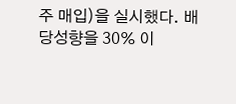주 매입)을 실시했다. 배당성향을 30% 이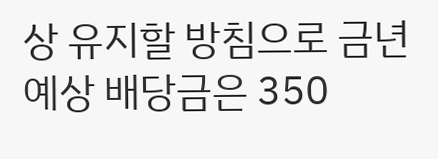상 유지할 방침으로 금년 예상 배당금은 350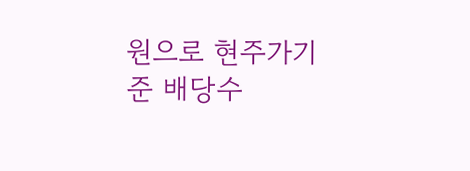원으로 현주가기준 배당수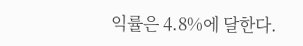익률은 4.8%에 달한다.